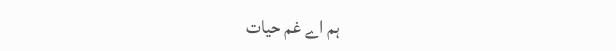ہم اے غم حیات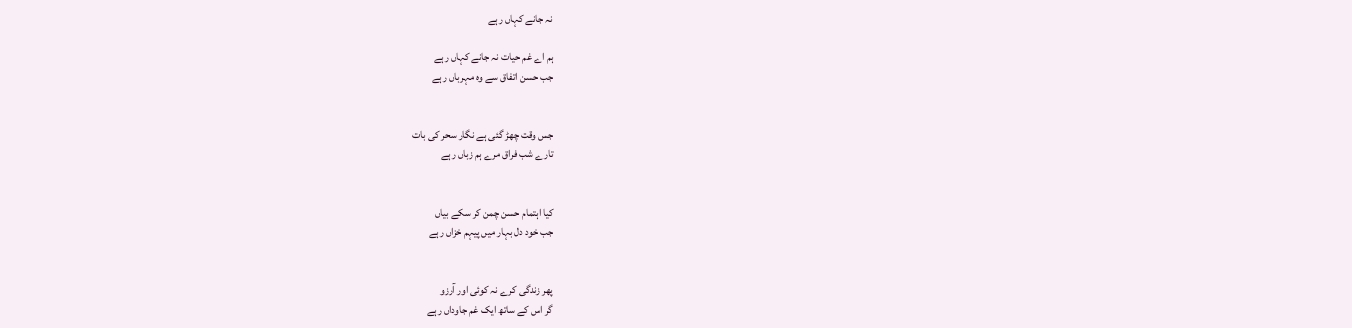نہ جانے کہاں رہے

ہم اے غم حیات نہ جانے کہاں رہے
جب حسن اتفاق سے وہ مہرباں رہے


جس وقت چھڑ گئی ہے نگار سحر کی بات
تارے شب فراق مرے ہم زباں رہے


کیا اہتمام حسن چمن کر سکے بیاں
جب خود دل بہار میں پیہم خزاں رہے


پھر زندگی کرے نہ کوئی اور آرزو
گر اس کے ساتھ ایک غم جاوداں رہے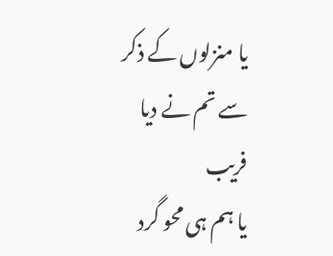یا منزلوں کے ذکر سے تم نے دیا فریب
یا ہم ہی محو گرد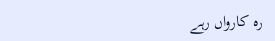رہ کارواں رہے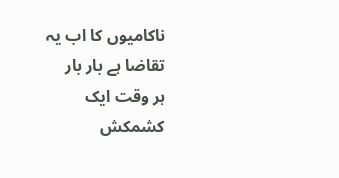ناکامیوں کا اب یہ تقاضا ہے بار بار
ہر وقت ایک کشمکش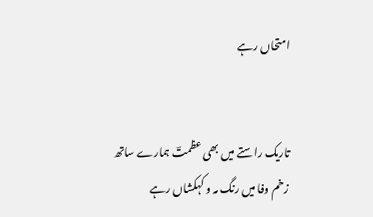امتحاں رہے


تاریک راستے میں بھی عظمتؔ ہمارے ساتھ
زخم وفا میں رنگ مہ و کہکشاں رہے